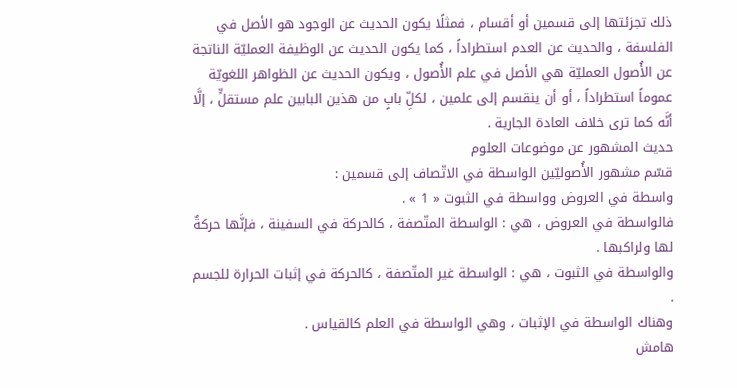ذلك تجزئتها إلى قسمين أو أقسام ، فمثلًا يكون الحديث عن الوجود هو الأصل في الفلسفة ، والحديث عن العدم استطراداً ، كما يكون الحديث عن الوظيفة العمليّة الناتجة عن الأُصول العمليّة هي الأصل في علم الأُصول ، ويكون الحديث عن الظواهر اللغويّة عموماً استطراداً ، أو أن ينقسم إلى علمين ، لكلِّ بابٍ من هذين البابين علم مستقلٍّ ، إلَّا أنَّه كما ترى خلاف العادة الجارية .
حديث المشهور عن موضوعات العلوم
قسّم مشهور الأُصوليّين الواسطة في الاتّصاف إلى قسمين :
واسطة في العروض وواسطة في الثبوت « 1 » .
فالواسطة في العروض ، هي : الواسطة المتّصفة ، كالحركة في السفينة ، فإنَّها حركةٌ لها ولراكبها .
والواسطة في الثبوت ، هي : الواسطة غير المتّصفة ، كالحركة في إثبات الحرارة للجسم .
وهناك الواسطة في الإثبات ، وهي الواسطة في العلم كالقياس .
هامش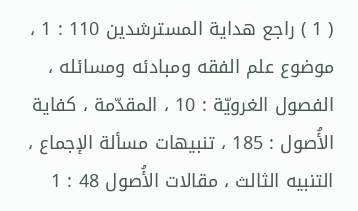( 1 ) راجع هداية المسترشدين 110 : 1 ، موضوع علم الفقه ومبادئه ومسائله ، الفصول الغرويّة : 10 ، المقدّمة ، كفاية الأُصول : 185 ، تنبيهات مسألة الإجماع ، التنبيه الثالث ، مقالات الأُصول 48 : 1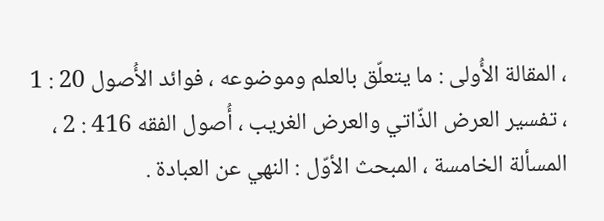، المقالة الأُولى : ما يتعلّق بالعلم وموضوعه ، فوائد الأُصول 20 : 1 ، تفسير العرض الذّاتي والعرض الغريب ، أُصول الفقه 416 : 2 ، المسألة الخامسة ، المبحث الأوّل : النهي عن العبادة .